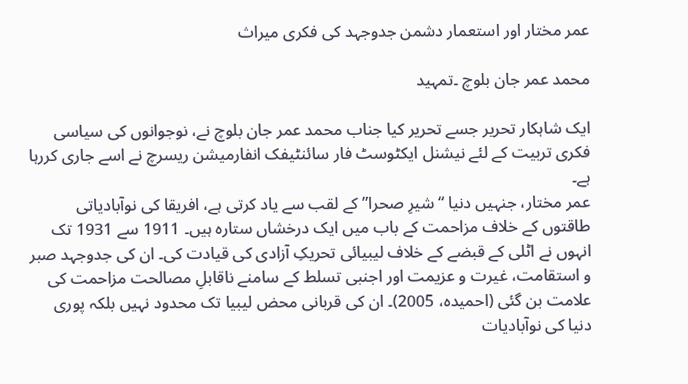عمر مختار اور استعمار دشمن جدوجہد کی فکری میراث

محمد عمر جان بلوچ ۔تمہید

ایک شاہکار تحریر جسے تحریر کیا جناب محمد عمر جان بلوچ نے، نوجوانوں کی سیاسی فکری تربیت کے لئے نیشنل ایکٹوسٹ فار سائنٹیفک انفارمیشن ریسرچ نے اسے جاری کررہا ہے۔
عمر مختار، جنہیں دنیا “شیرِ صحرا” کے لقب سے یاد کرتی ہے، افریقا کی نوآبادیاتی طاقتوں کے خلاف مزاحمت کے باب میں ایک درخشاں ستارہ ہیں۔ 1911 سے 1931 تک انہوں نے اٹلی کے قبضے کے خلاف لیبیائی تحریکِ آزادی کی قیادت کی۔ ان کی جدوجہد صبر و استقامت، غیرت و عزیمت اور اجنبی تسلط کے سامنے ناقابلِ مصالحت مزاحمت کی علامت بن گئی (احمیدہ، 2005)۔ ان کی قربانی محض لیبیا تک محدود نہیں بلکہ پوری دنیا کی نوآبادیات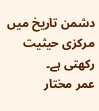دشمن تاریخ میں مرکزی حیثیت رکھتی ہے۔
عمر مختار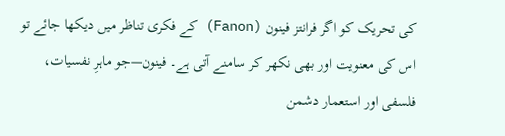کی تحریک کو اگر فرانتز فینون (Fanon) کے فکری تناظر میں دیکھا جائے تو اس کی معنویت اور بھی نکھر کر سامنے آتی ہے۔ فینون—جو ماہرِ نفسیات، فلسفی اور استعمار دشمن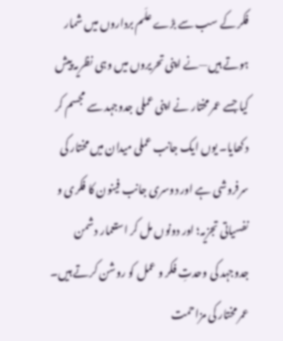فکر کے سب سے بڑے علَم برداروں میں شمار ہوتے ہیں—نے اپنی تحریروں میں وہی نظریہ پیش کیا جسے عمر مختار نے اپنی عملی جدوجہد سے مجسم کر دکھایا۔ یوں ایک جانب عملی میدان میں مختار کی سرفروشی ہے اور دوسری جانب فینون کا فکری و نفسیاتی تجزیہ؛ اور دونوں مل کر استعمار دشمن جدوجہد کی وحدتِ فکر و عمل کو روشن کرتے ہیں۔
عمر مختار کی مزاحمت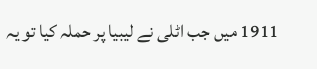1911 میں جب اٹلی نے لیبیا پر حملہ کیا تو یہ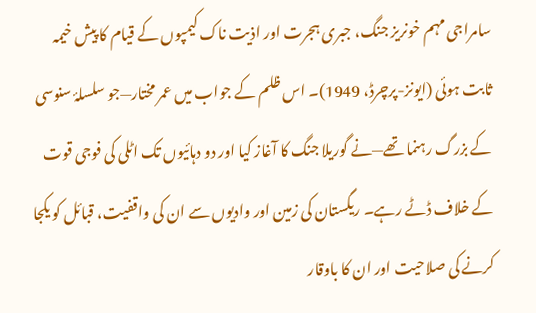سامراجی مہم خونریز جنگ، جبری ہجرت اور اذیت ناک کیمپوں کے قیام کا پیش خیمہ ثابت ہوئی (ایونز-پرچرڈ، 1949)۔ اس ظلم کے جواب میں عمر مختار—جو سلسلۂ سنوسی کے بزرگ رہنما تھے—نے گوریلا جنگ کا آغاز کیا اور دو دہائیوں تک اٹلی کی فوجی قوت کے خلاف ڈٹے رہے۔ ریگستان کی زمین اور وادیوں سے ان کی واقفیت، قبائل کو یکجا کرنے کی صلاحیت اور ان کا باوقار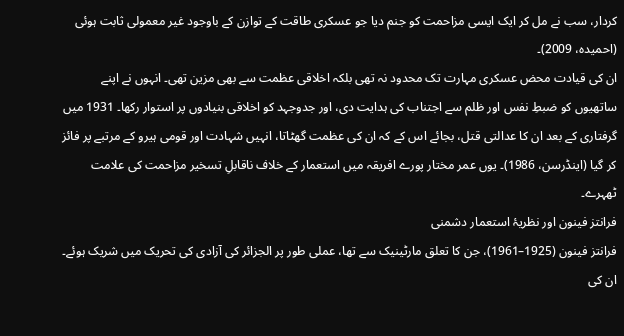کردار، سب نے مل کر ایک ایسی مزاحمت کو جنم دیا جو عسکری طاقت کے توازن کے باوجود غیر معمولی ثابت ہوئی (احمیدہ، 2009)۔
ان کی قیادت محض عسکری مہارت تک محدود نہ تھی بلکہ اخلاقی عظمت سے بھی مزین تھی۔ انہوں نے اپنے ساتھیوں کو ضبطِ نفس اور ظلم سے اجتناب کی ہدایت دی، اور جدوجہد کو اخلاقی بنیادوں پر استوار رکھا۔ 1931 میں گرفتاری کے بعد ان کا عدالتی قتل، بجائے اس کے کہ ان کی عظمت گھٹاتا، انہیں شہادت اور قومی ہیرو کے مرتبے پر فائز کر گیا (اینڈرسن، 1986)۔ یوں عمر مختار پورے افریقہ میں استعمار کے خلاف ناقابلِ تسخیر مزاحمت کی علامت ٹھہرے۔
فرانتز فینون اور نظریۂ استعمار دشمنی
فرانتز فینون (1925–1961)، جن کا تعلق مارٹینیک سے تھا، عملی طور پر الجزائر کی آزادی کی تحریک میں شریک ہوئے۔ ان کی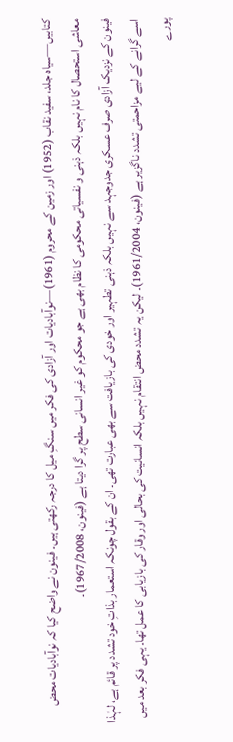کتابیں—سیاہ جلد، سفید نقاب (1952) اور زمین کے محروم (1961)—نوآبادیات اور آزادی کی فکر میں سنگِ میل کا درجہ رکھتی ہیں۔ فینون نے واضح کیا کہ نوآبادیات محض معاشی استحصال کا نام نہیں بلکہ ذہنی و نفسیاتی محکومی کا نظام بھی ہے جو محکوم کو غیر انسانی سطح پر گرا دیتا ہے (فینون، 1967/2008)۔
فینون کے نزدیک آزادی صرف عسکری جدوجہد سے نہیں بلکہ ذہنی تطہیر اور خودی کی بازیافت سے بھی عبارت تھی۔ ان کے بقول چونکہ استعمار بذاتِ خود تشدد پر قائم ہے، لہٰذا اسے گرانے کے لیے مزاحمتی تشدد ناگزیر ہے (فینون، 1961/2004)۔ لیکن یہ تشدد محض انتقام نہیں بلکہ انسانیت کی بحالی اور وقار کی بازیابی کا عمل تھا۔ یہی فکر بعد میں پورے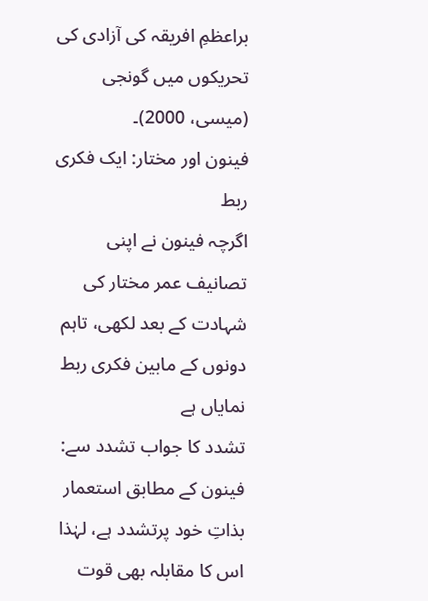براعظمِ افریقہ کی آزادی کی تحریکوں میں گونجی (میسی، 2000)۔
فینون اور مختار: ایک فکری ربط
اگرچہ فینون نے اپنی تصانیف عمر مختار کی شہادت کے بعد لکھی، تاہم دونوں کے مابین فکری ربط نمایاں ہے
تشدد کا جواب تشدد سے: فینون کے مطابق استعمار بذاتِ خود پرتشدد ہے، لہٰذا اس کا مقابلہ بھی قوت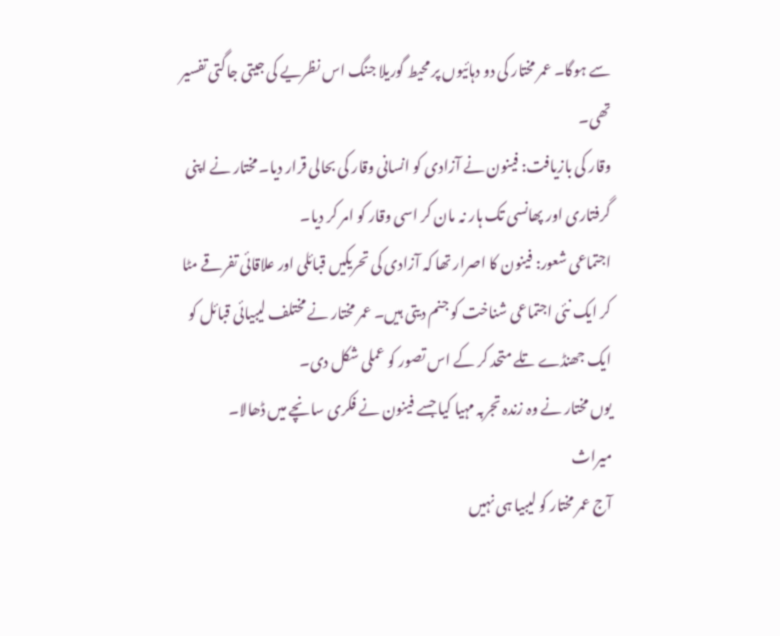سے ہوگا۔ عمر مختار کی دو دہائیوں پر محیط گوریلا جنگ اس نظریے کی جیتی جاگتی تفسیر تھی۔
وقار کی بازیافت: فینون نے آزادی کو انسانی وقار کی بحالی قرار دیا۔ مختار نے اپنی گرفتاری اور پھانسی تک ہار نہ مان کر اسی وقار کو امر کر دیا۔
اجتماعی شعور: فینون کا اصرار تھا کہ آزادی کی تحریکیں قبائلی اور علاقائی تفرقے مٹا کر ایک نئی اجتماعی شناخت کو جنم دیتی ہیں۔ عمر مختار نے مختلف لیبیائی قبائل کو ایک جھنڈے تلے متحد کر کے اس تصور کو عملی شکل دی۔
یوں مختار نے وہ زندہ تجربہ مہیا کیا جسے فینون نے فکری سانچے میں ڈھالا۔
میراث
آج عمر مختار کو لیبیا ہی نہیں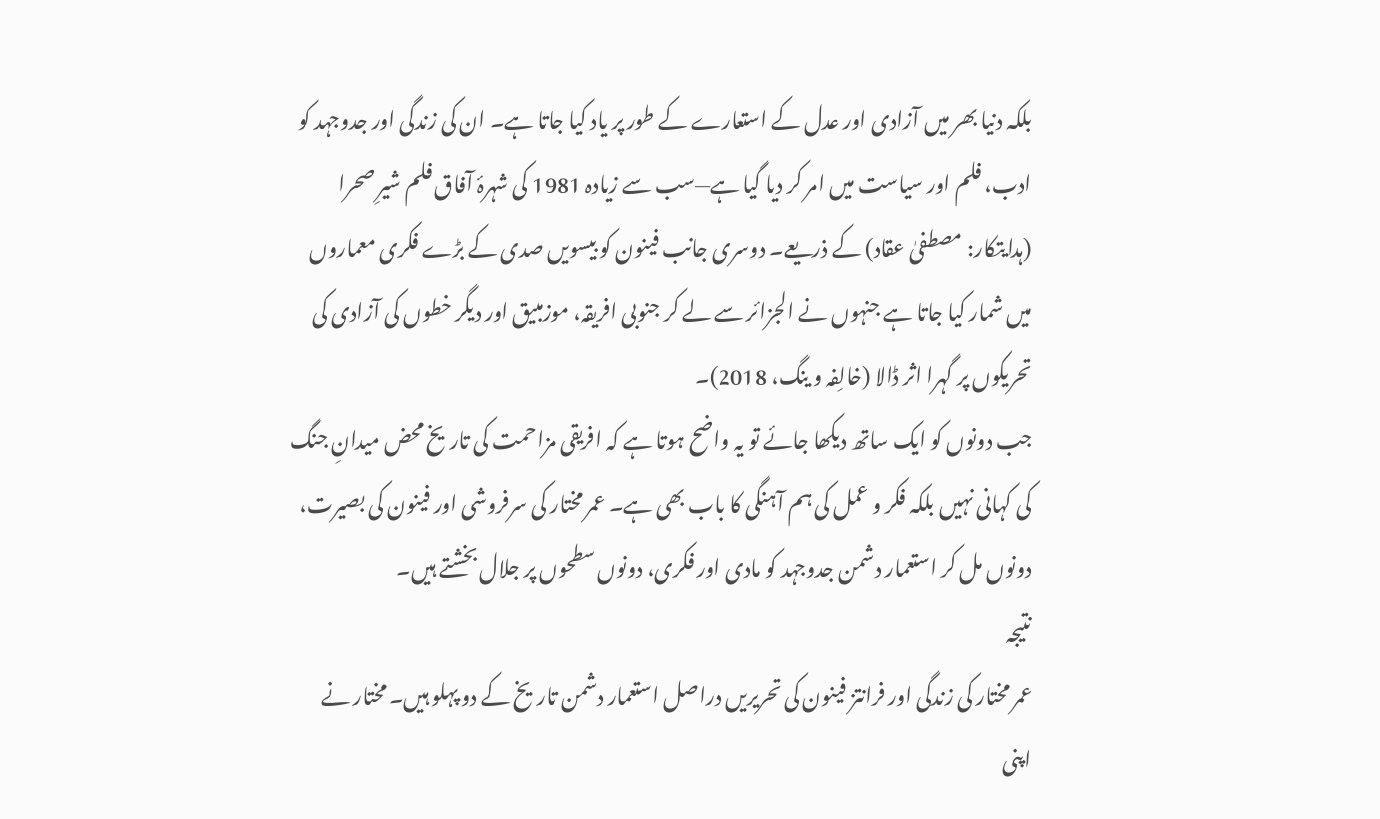بلکہ دنیا بھر میں آزادی اور عدل کے استعارے کے طور پر یاد کیا جاتا ہے۔ ان کی زندگی اور جدوجہد کو ادب، فلم اور سیاست میں امر کر دیا گیا ہے—سب سے زیادہ 1981 کی شہرۂ آفاق فلم شیرِ صحرا (ہدایتکار: مصطفیٰ عقاد) کے ذریعے۔ دوسری جانب فینون کو بیسویں صدی کے بڑے فکری معماروں میں شمار کیا جاتا ہے جنہوں نے الجزائر سے لے کر جنوبی افریقہ، موزمبیق اور دیگر خطوں کی آزادی کی تحریکوں پر گہرا اثر ڈالا (خالِفہ و ینگ، 2018)۔
جب دونوں کو ایک ساتھ دیکھا جائے تو یہ واضح ہوتا ہے کہ افریقی مزاحمت کی تاریخ محض میدانِ جنگ کی کہانی نہیں بلکہ فکر و عمل کی ہم آہنگی کا باب بھی ہے۔ عمر مختار کی سرفروشی اور فینون کی بصیرت، دونوں مل کر استعمار دشمن جدوجہد کو مادی اور فکری، دونوں سطحوں پر جلال بخشتے ہیں۔
نتیجہ
عمر مختار کی زندگی اور فرانتز فینون کی تحریریں دراصل استعمار دشمن تاریخ کے دو پہلو ہیں۔ مختار نے اپنی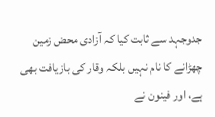جدوجہد سے ثابت کیا کہ آزادی محض زمین چھڑانے کا نام نہیں بلکہ وقار کی بازیافت بھی ہے، اور فینون نے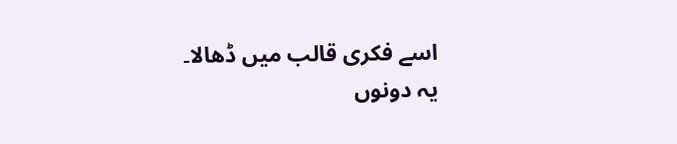اسے فکری قالب میں ڈھالا۔
یہ دونوں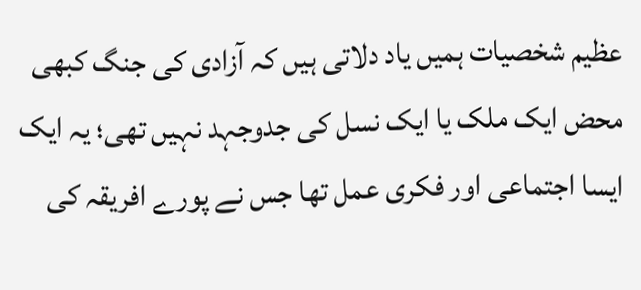عظیم شخصیات ہمیں یاد دلاتی ہیں کہ آزادی کی جنگ کبھی محض ایک ملک یا ایک نسل کی جدوجہد نہیں تھی؛ یہ ایک ایسا اجتماعی اور فکری عمل تھا جس نے پورے افریقہ کی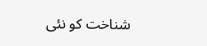شناخت کو نئی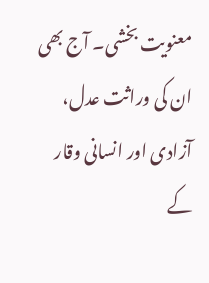معنویت بخشی۔ آج بھی ان کی وراثت عدل، آزادی اور انسانی وقار کے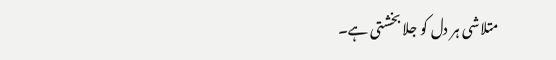متلاشی ہر دل کو جلا بخشتی ہے۔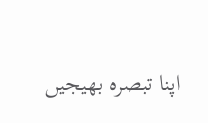اپنا تبصرہ بھیجیں